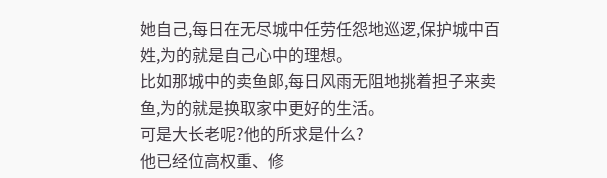她自己,每日在无尽城中任劳任怨地巡逻,保护城中百姓,为的就是自己心中的理想。
比如那城中的卖鱼郞,每日风雨无阻地挑着担子来卖鱼,为的就是换取家中更好的生活。
可是大长老呢?他的所求是什么?
他已经位高权重、修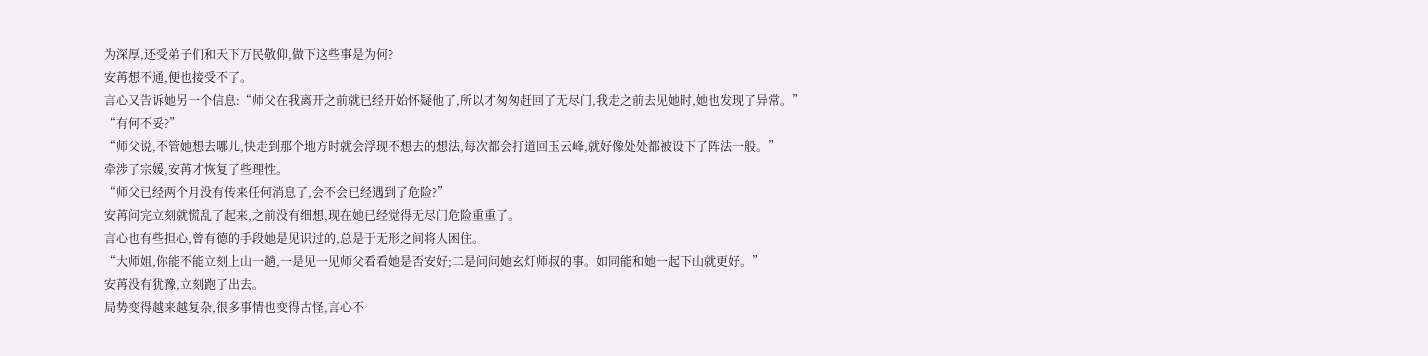为深厚,还受弟子们和天下万民敬仰,做下这些事是为何?
安苒想不通,便也接受不了。
言心又告诉她另一个信息:“师父在我离开之前就已经开始怀疑他了,所以才匆匆赶回了无尽门,我走之前去见她时,她也发现了异常。”
“有何不妥?”
“师父说,不管她想去哪儿,快走到那个地方时就会浮现不想去的想法,每次都会打道回玉云峰,就好像处处都被设下了阵法一般。”
牵涉了宗媛,安苒才恢复了些理性。
“师父已经两个月没有传来任何消息了,会不会已经遇到了危险?”
安苒问完立刻就慌乱了起来,之前没有细想,现在她已经觉得无尽门危险重重了。
言心也有些担心,曾有德的手段她是见识过的,总是于无形之间将人困住。
“大师姐,你能不能立刻上山一趟,一是见一见师父看看她是否安好;二是问问她玄灯师叔的事。如同能和她一起下山就更好。”
安苒没有犹豫,立刻跑了出去。
局势变得越来越复杂,很多事情也变得古怪,言心不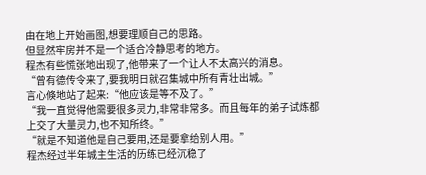由在地上开始画图,想要理顺自己的思路。
但显然牢房并不是一个适合冷静思考的地方。
程杰有些慌张地出现了,他带来了一个让人不太高兴的消息。
“曾有德传令来了,要我明日就召集城中所有青壮出城。”
言心倏地站了起来:“他应该是等不及了。”
“我一直觉得他需要很多灵力,非常非常多。而且每年的弟子试炼都上交了大量灵力,也不知所终。”
“就是不知道他是自己要用,还是要拿给别人用。”
程杰经过半年城主生活的历练已经沉稳了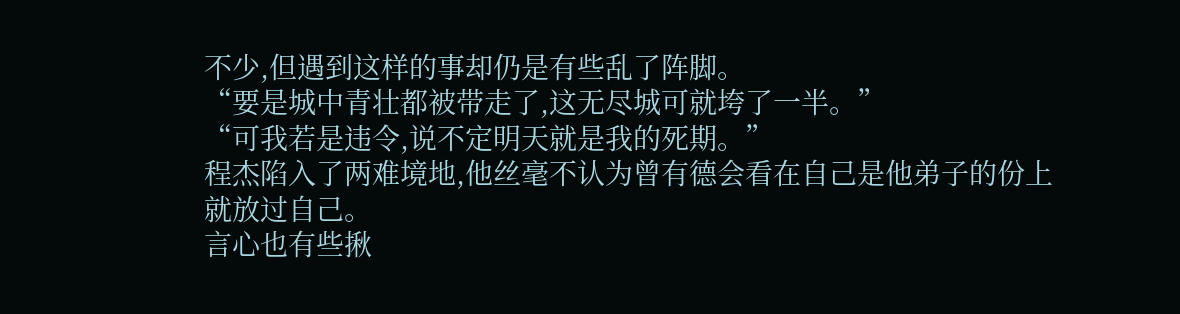不少,但遇到这样的事却仍是有些乱了阵脚。
“要是城中青壮都被带走了,这无尽城可就垮了一半。”
“可我若是违令,说不定明天就是我的死期。”
程杰陷入了两难境地,他丝毫不认为曾有德会看在自己是他弟子的份上就放过自己。
言心也有些揪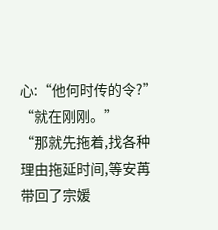心:“他何时传的令?”
“就在刚刚。”
“那就先拖着,找各种理由拖延时间,等安苒带回了宗媛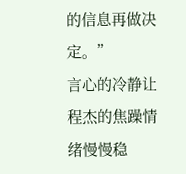的信息再做决定。”
言心的冷静让程杰的焦躁情绪慢慢稳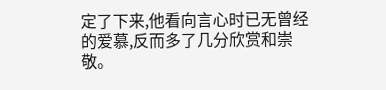定了下来,他看向言心时已无曾经的爱慕,反而多了几分欣赏和崇敬。